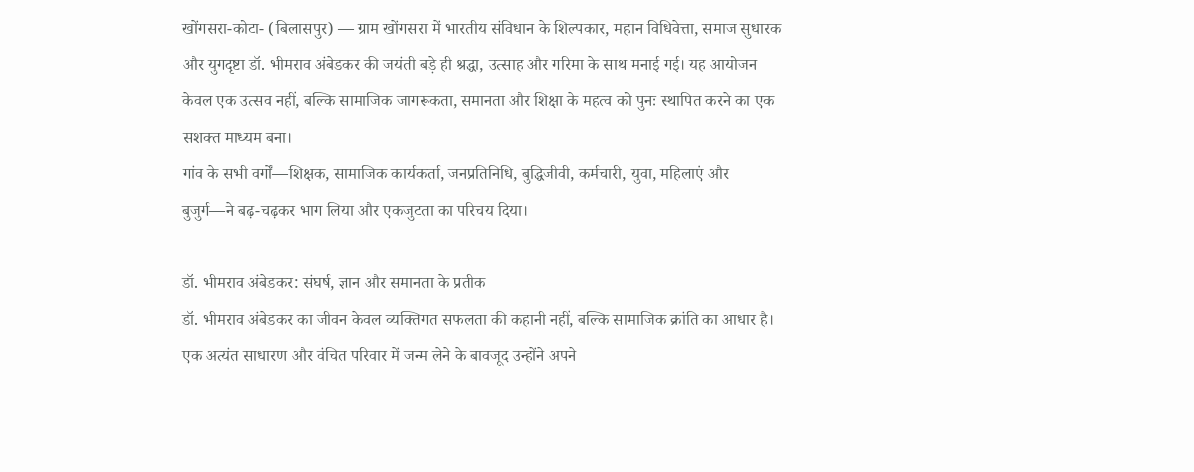खोंगसरा-कोटा- (बिलासपुर) — ग्राम खोंगसरा में भारतीय संविधान के शिल्पकार, महान विधिवेत्ता, समाज सुधारक और युगदृष्टा डॉ. भीमराव अंबेडकर की जयंती बड़े ही श्रद्धा, उत्साह और गरिमा के साथ मनाई गई। यह आयोजन केवल एक उत्सव नहीं, बल्कि सामाजिक जागरूकता, समानता और शिक्षा के महत्व को पुनः स्थापित करने का एक सशक्त माध्यम बना।
गांव के सभी वर्गों—शिक्षक, सामाजिक कार्यकर्ता, जनप्रतिनिधि, बुद्धिजीवी, कर्मचारी, युवा, महिलाएं और बुजुर्ग—ने बढ़-चढ़कर भाग लिया और एकजुटता का परिचय दिया।

डॉ. भीमराव अंबेडकर: संघर्ष, ज्ञान और समानता के प्रतीक
डॉ. भीमराव अंबेडकर का जीवन केवल व्यक्तिगत सफलता की कहानी नहीं, बल्कि सामाजिक क्रांति का आधार है। एक अत्यंत साधारण और वंचित परिवार में जन्म लेने के बावजूद उन्होंने अपने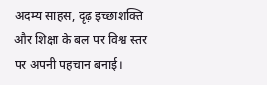अदम्य साहस, दृढ़ इच्छाशक्ति और शिक्षा के बल पर विश्व स्तर पर अपनी पहचान बनाई।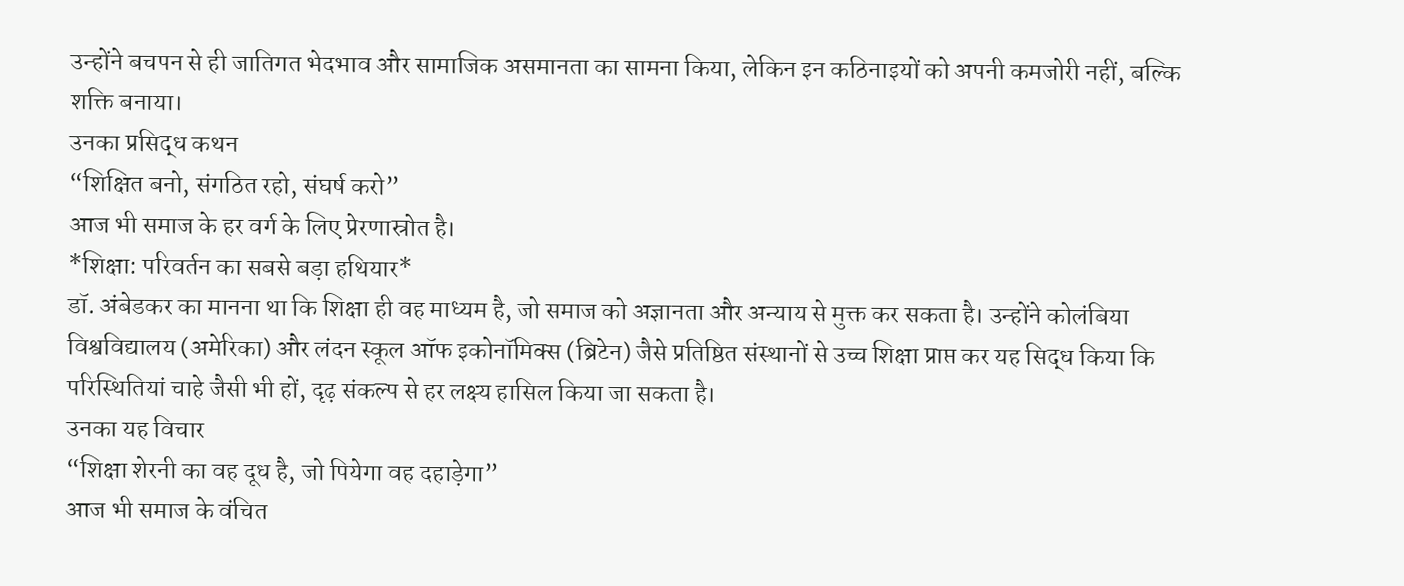उन्होंने बचपन से ही जातिगत भेदभाव और सामाजिक असमानता का सामना किया, लेकिन इन कठिनाइयों को अपनी कमजोरी नहीं, बल्कि शक्ति बनाया।
उनका प्रसिद्ध कथन
“शिक्षित बनो, संगठित रहो, संघर्ष करो”
आज भी समाज के हर वर्ग के लिए प्रेरणास्रोत है।
*शिक्षा: परिवर्तन का सबसे बड़ा हथियार*
डॉ. अंबेडकर का मानना था कि शिक्षा ही वह माध्यम है, जो समाज को अज्ञानता और अन्याय से मुक्त कर सकता है। उन्होंने कोलंबिया विश्वविद्यालय (अमेरिका) और लंदन स्कूल ऑफ इकोनॉमिक्स (ब्रिटेन) जैसे प्रतिष्ठित संस्थानों से उच्च शिक्षा प्राप्त कर यह सिद्ध किया कि परिस्थितियां चाहे जैसी भी हों, दृढ़ संकल्प से हर लक्ष्य हासिल किया जा सकता है।
उनका यह विचार
“शिक्षा शेरनी का वह दूध है, जो पियेगा वह दहाड़ेगा”
आज भी समाज के वंचित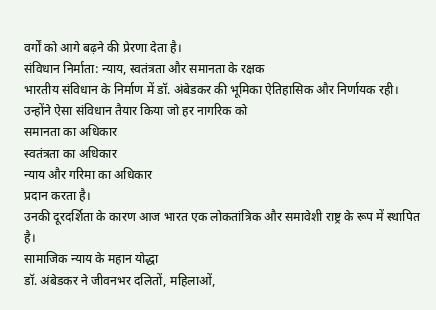वर्गों को आगे बढ़ने की प्रेरणा देता है।
संविधान निर्माता: न्याय, स्वतंत्रता और समानता के रक्षक
भारतीय संविधान के निर्माण में डॉ. अंबेडकर की भूमिका ऐतिहासिक और निर्णायक रही। उन्होंने ऐसा संविधान तैयार किया जो हर नागरिक को
समानता का अधिकार
स्वतंत्रता का अधिकार
न्याय और गरिमा का अधिकार
प्रदान करता है।
उनकी दूरदर्शिता के कारण आज भारत एक लोकतांत्रिक और समावेशी राष्ट्र के रूप में स्थापित है।
सामाजिक न्याय के महान योद्धा
डॉ. अंबेडकर ने जीवनभर दलितों, महिलाओं,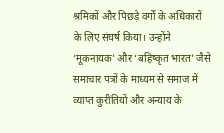श्रमिकों और पिछड़े वर्गों के अधिकारों के लिए संघर्ष किया। उन्होंने ‘मूकनायक’ और ‘बहिष्कृत भारत’ जैसे समाचार पत्रों के माध्यम से समाज में व्याप्त कुरीतियों और अन्याय के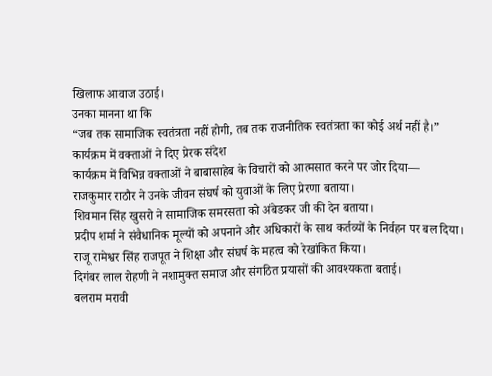खिलाफ आवाज उठाई।
उनका मानना था कि
“जब तक सामाजिक स्वतंत्रता नहीं होगी, तब तक राजनीतिक स्वतंत्रता का कोई अर्थ नहीं है।”
कार्यक्रम में वक्ताओं ने दिए प्रेरक संदेश
कार्यक्रम में विभिन्न वक्ताओं ने बाबासाहेब के विचारों को आत्मसात करने पर जोर दिया—
राजकुमार राठौर ने उनके जीवन संघर्ष को युवाओं के लिए प्रेरणा बताया।
शिवमान सिंह खुसरो ने सामाजिक समरसता को अंबेडकर जी की देन बताया।
प्रदीप शर्मा ने संवैधानिक मूल्यों को अपनाने और अधिकारों के साथ कर्तव्यों के निर्वहन पर बल दिया।
राजू रामेश्वर सिंह राजपूत ने शिक्षा और संघर्ष के महत्व को रेखांकित किया।
दिगंबर लाल रोहणी ने नशामुक्त समाज और संगठित प्रयासों की आवश्यकता बताई।
बलराम मरावी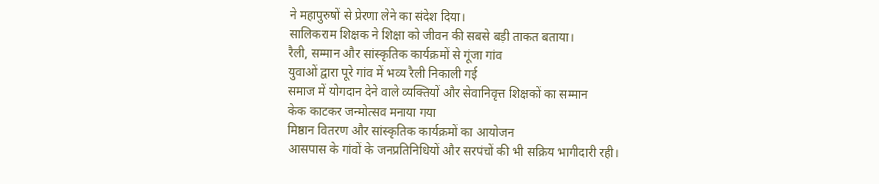ने महापुरुषों से प्रेरणा लेने का संदेश दिया।
सालिकराम शिक्षक ने शिक्षा को जीवन की सबसे बड़ी ताकत बताया।
रैली, सम्मान और सांस्कृतिक कार्यक्रमों से गूंजा गांव
युवाओं द्वारा पूरे गांव में भव्य रैली निकाली गई
समाज में योगदान देने वाले व्यक्तियों और सेवानिवृत्त शिक्षकों का सम्मान
केक काटकर जन्मोत्सव मनाया गया
मिष्ठान वितरण और सांस्कृतिक कार्यक्रमों का आयोजन
आसपास के गांवों के जनप्रतिनिधियों और सरपंचों की भी सक्रिय भागीदारी रही।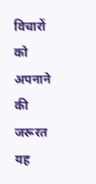विचारों को अपनाने की जरूरत
यह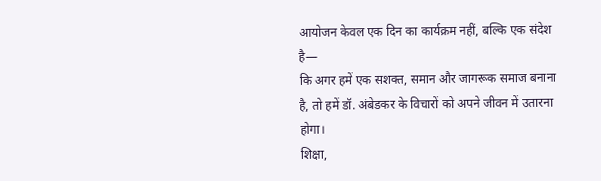आयोजन केवल एक दिन का कार्यक्रम नहीं, बल्कि एक संदेश है—
कि अगर हमें एक सशक्त, समान और जागरूक समाज बनाना है, तो हमें डॉ. अंबेडकर के विचारों को अपने जीवन में उतारना होगा।
शिक्षा,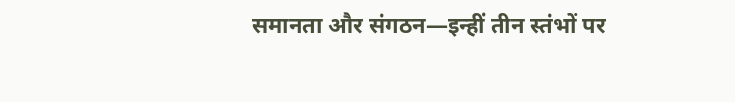समानता और संगठन—इन्हीं तीन स्तंभों पर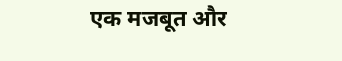एक मजबूत और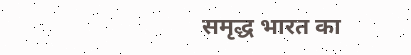समृद्ध भारत का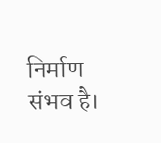निर्माण संभव है।